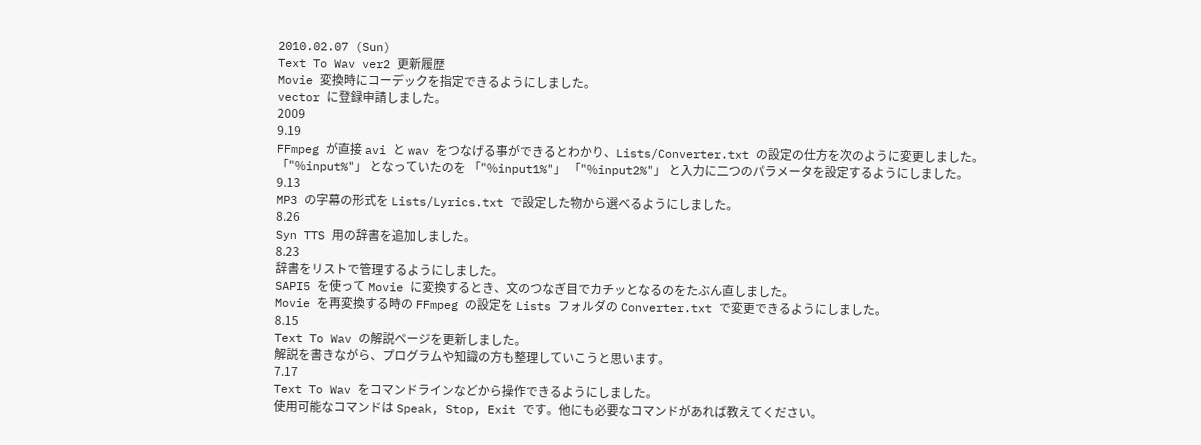2010.02.07 (Sun)
Text To Wav ver2 更新履歴
Movie 変換時にコーデックを指定できるようにしました。
vector に登録申請しました。
2009
9.19
FFmpeg が直接 avi と wav をつなげる事ができるとわかり、Lists/Converter.txt の設定の仕方を次のように変更しました。
「"%input%"」 となっていたのを 「"%input1%"」 「"%input2%"」 と入力に二つのパラメータを設定するようにしました。
9.13
MP3 の字幕の形式を Lists/Lyrics.txt で設定した物から選べるようにしました。
8.26
Syn TTS 用の辞書を追加しました。
8.23
辞書をリストで管理するようにしました。
SAPI5 を使って Movie に変換するとき、文のつなぎ目でカチッとなるのをたぶん直しました。
Movie を再変換する時の FFmpeg の設定を Lists フォルダの Converter.txt で変更できるようにしました。
8.15
Text To Wav の解説ページを更新しました。
解説を書きながら、プログラムや知識の方も整理していこうと思います。
7.17
Text To Wav をコマンドラインなどから操作できるようにしました。
使用可能なコマンドは Speak, Stop, Exit です。他にも必要なコマンドがあれば教えてください。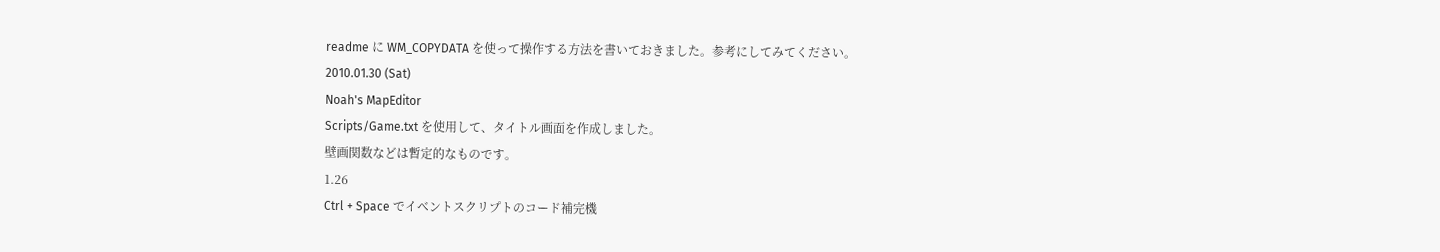readme に WM_COPYDATA を使って操作する方法を書いておきました。参考にしてみてください。
2010.01.30 (Sat)
Noah's MapEditor
Scripts/Game.txt を使用して、タイトル画面を作成しました。
壁画関数などは暫定的なものです。
1.26
Ctrl + Space でイベントスクリプトのコード補完機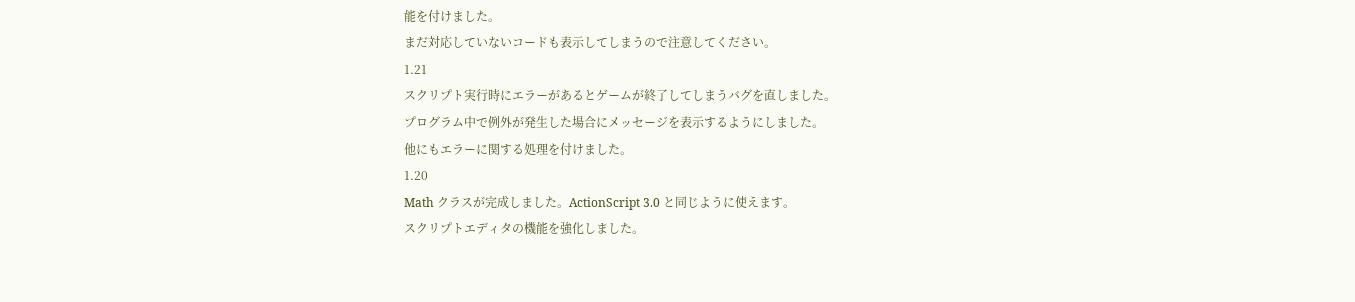能を付けました。
まだ対応していないコードも表示してしまうので注意してください。
1.21
スクリプト実行時にエラーがあるとゲームが終了してしまうバグを直しました。
プログラム中で例外が発生した場合にメッセージを表示するようにしました。
他にもエラーに関する処理を付けました。
1.20
Math クラスが完成しました。ActionScript 3.0 と同じように使えます。
スクリプトエディタの機能を強化しました。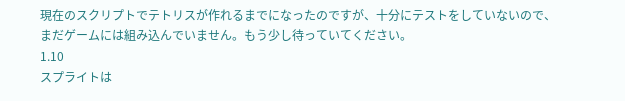現在のスクリプトでテトリスが作れるまでになったのですが、十分にテストをしていないので、
まだゲームには組み込んでいません。もう少し待っていてください。
1.10
スプライトは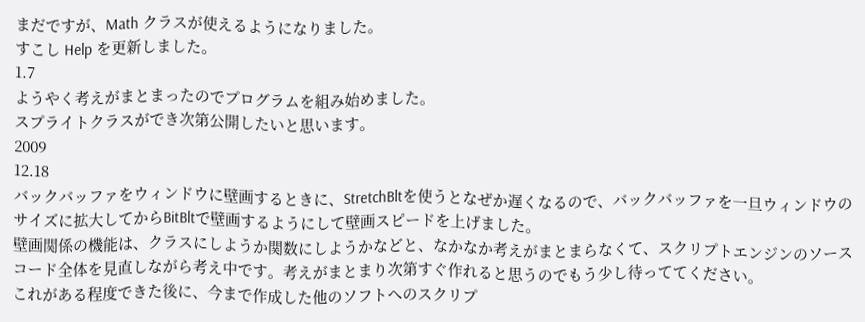まだですが、Math クラスが使えるようになりました。
すこし Help を更新しました。
1.7
ようやく考えがまとまったのでプログラムを組み始めました。
スプライトクラスができ次第公開したいと思います。
2009
12.18
バックバッファをウィンドウに壁画するときに、StretchBltを使うとなぜか遅くなるので、バックバッファを一旦ウィンドウのサイズに拡大してからBitBltで壁画するようにして壁画スピードを上げました。
壁画関係の機能は、クラスにしようか関数にしようかなどと、なかなか考えがまとまらなくて、スクリプトエンジンのソースコード全体を見直しながら考え中です。考えがまとまり次第すぐ作れると思うのでもう少し待っててください。
これがある程度できた後に、今まで作成した他のソフトへのスクリプ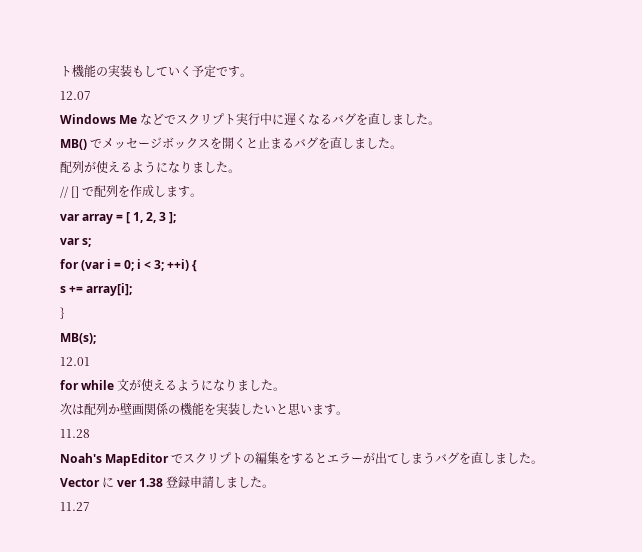ト機能の実装もしていく予定です。
12.07
Windows Me などでスクリプト実行中に遅くなるバグを直しました。
MB() でメッセージボックスを開くと止まるバグを直しました。
配列が使えるようになりました。
// [] で配列を作成します。
var array = [ 1, 2, 3 ];
var s;
for (var i = 0; i < 3; ++i) {
s += array[i];
}
MB(s);
12.01
for while 文が使えるようになりました。
次は配列か壁画関係の機能を実装したいと思います。
11.28
Noah's MapEditor でスクリプトの編集をするとエラーが出てしまうバグを直しました。
Vector に ver 1.38 登録申請しました。
11.27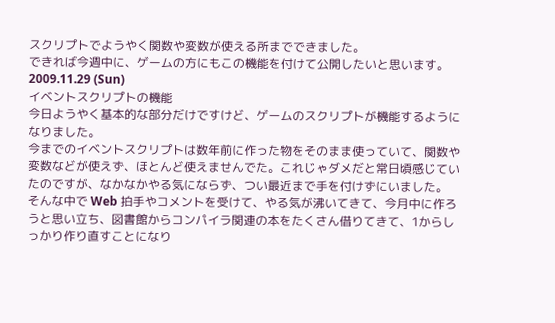スクリプトでようやく関数や変数が使える所までできました。
できれば今週中に、ゲームの方にもこの機能を付けて公開したいと思います。
2009.11.29 (Sun)
イベントスクリプトの機能
今日ようやく基本的な部分だけですけど、ゲームのスクリプトが機能するようになりました。
今までのイベントスクリプトは数年前に作った物をそのまま使っていて、関数や変数などが使えず、ほとんど使えませんでた。これじゃダメだと常日頃感じていたのですが、なかなかやる気にならず、つい最近まで手を付けずにいました。
そんな中で Web 拍手やコメントを受けて、やる気が沸いてきて、今月中に作ろうと思い立ち、図書館からコンパイラ関連の本をたくさん借りてきて、1からしっかり作り直すことになり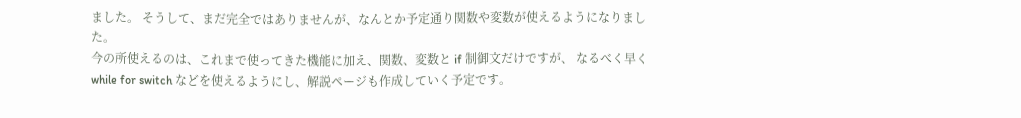ました。 そうして、まだ完全ではありませんが、なんとか予定通り関数や変数が使えるようになりました。
今の所使えるのは、これまで使ってきた機能に加え、関数、変数と if 制御文だけですが、 なるべく早く while for switch などを使えるようにし、解説ページも作成していく予定です。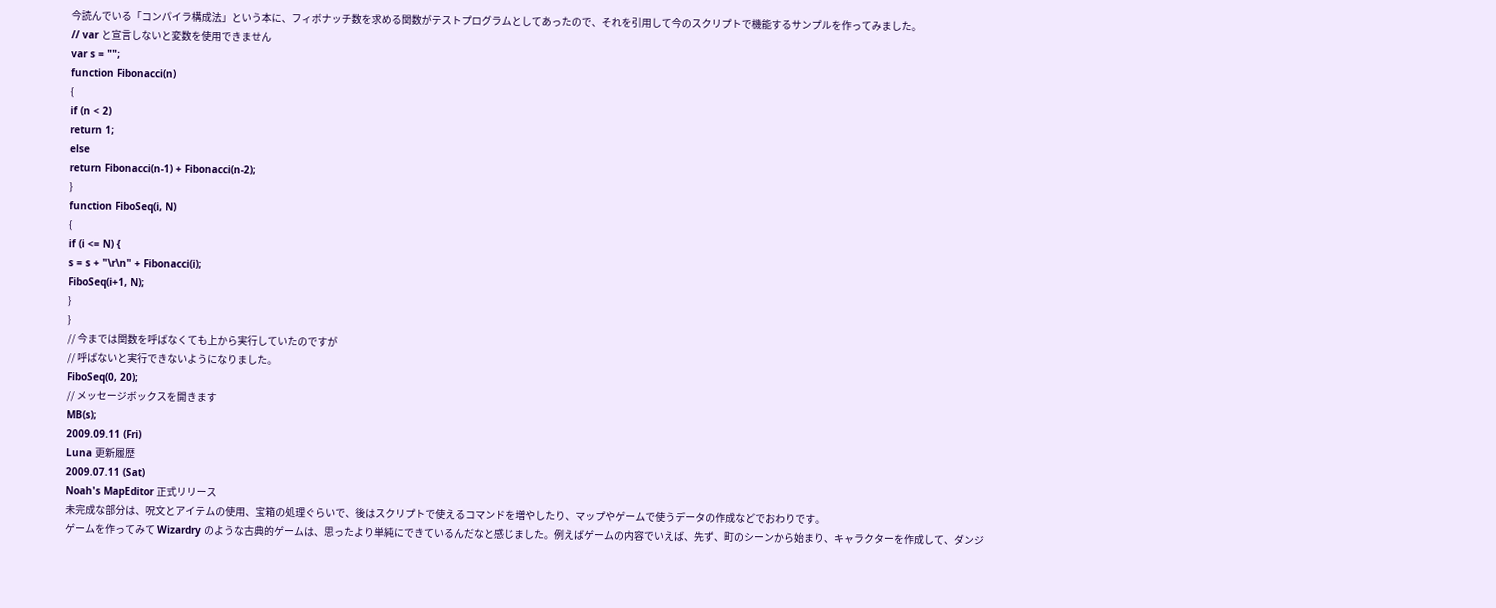今読んでいる「コンパイラ構成法」という本に、フィボナッチ数を求める関数がテストプログラムとしてあったので、それを引用して今のスクリプトで機能するサンプルを作ってみました。
// var と宣言しないと変数を使用できません
var s = "";
function Fibonacci(n)
{
if (n < 2)
return 1;
else
return Fibonacci(n-1) + Fibonacci(n-2);
}
function FiboSeq(i, N)
{
if (i <= N) {
s = s + "\r\n" + Fibonacci(i);
FiboSeq(i+1, N);
}
}
// 今までは関数を呼ばなくても上から実行していたのですが
// 呼ばないと実行できないようになりました。
FiboSeq(0, 20);
// メッセージボックスを開きます
MB(s);
2009.09.11 (Fri)
Luna 更新履歴
2009.07.11 (Sat)
Noah's MapEditor 正式リリース
未完成な部分は、呪文とアイテムの使用、宝箱の処理ぐらいで、後はスクリプトで使えるコマンドを増やしたり、マップやゲームで使うデータの作成などでおわりです。
ゲームを作ってみて Wizardry のような古典的ゲームは、思ったより単純にできているんだなと感じました。例えばゲームの内容でいえば、先ず、町のシーンから始まり、キャラクターを作成して、ダンジ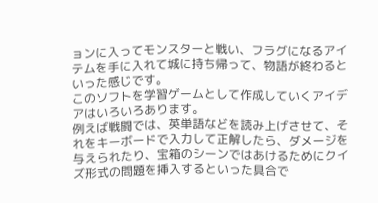ョンに入ってモンスターと戦い、フラグになるアイテムを手に入れて城に持ち帰って、物語が終わるといった感じです。
このソフトを学習ゲームとして作成していくアイデアはいろいろあります。
例えば戦闘では、英単語などを読み上げさせて、それをキーボードで入力して正解したら、ダメージを与えられたり、宝箱のシーンではあけるためにクイズ形式の問題を挿入するといった具合で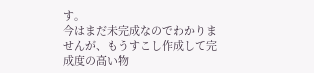す。
今はまだ未完成なのでわかりませんが、もうすこし作成して完成度の高い物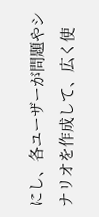にし、各ユーザーが問題やシナリオを作成して、広く使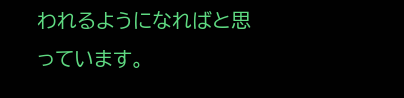われるようになればと思っています。